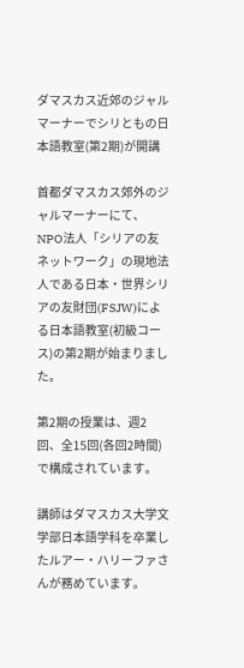ダマスカス近郊のジャルマーナーでシリともの日本語教室(第2期)が開講

首都ダマスカス郊外のジャルマーナーにて、NPO法人「シリアの友ネットワーク」の現地法人である日本・世界シリアの友財団(FSJW)による日本語教室(初級コース)の第2期が始まりました。

第2期の授業は、週2回、全15回(各回2時間)で構成されています。

講師はダマスカス大学文学部日本語学科を卒業したルアー・ハリーファさんが務めています。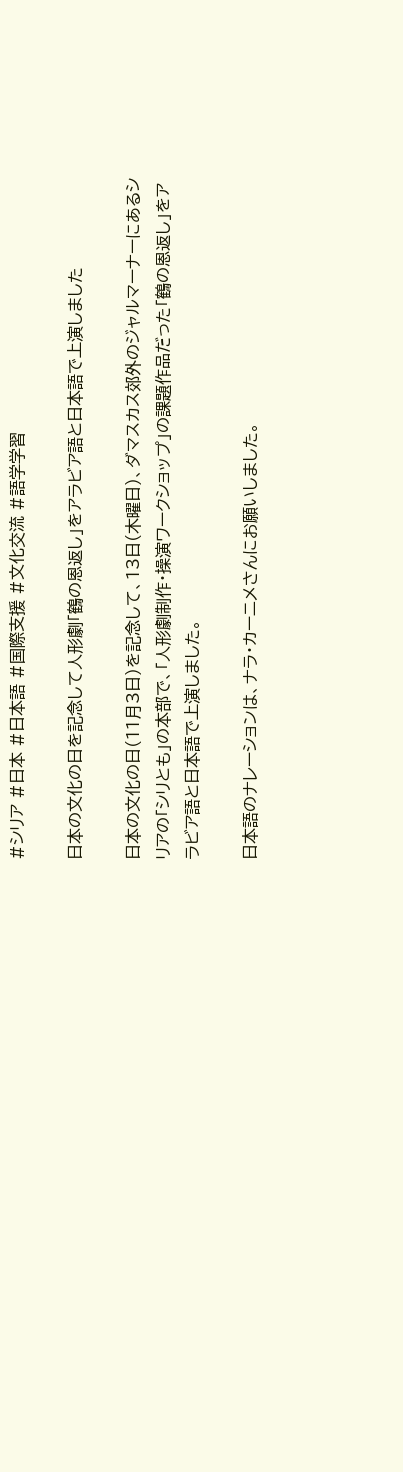#シリア #日本 #日本語 #国際支援 #文化交流 #語学学習

日本の文化の日を記念して人形劇「鶴の恩返し」をアラビア語と日本語で上演しました

日本の文化の日(11月3日)を記念して、13日(木曜日)、ダマスカス郊外のジャルマーナーにあるシリアの「シリとも」の本部で、「人形劇制作・操演ワークショップ」の課題作品だった「鶴の恩返し」をアラビア語と日本語で上演しました。

日本語のナレーションは、ナラ・カーニメさんにお願いしました。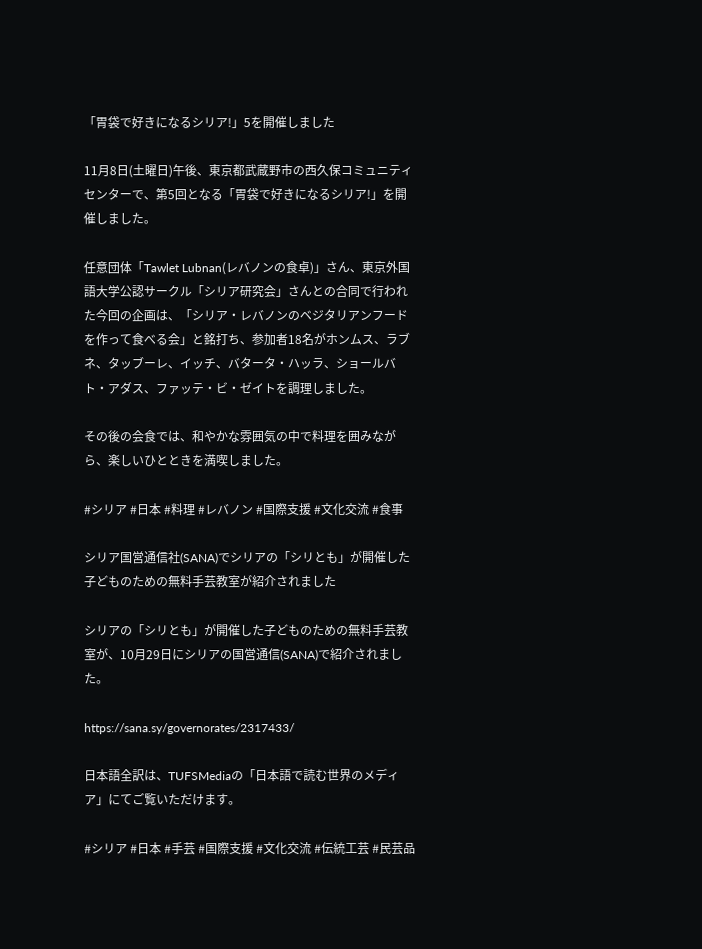「胃袋で好きになるシリア!」5を開催しました

11月8日(土曜日)午後、東京都武蔵野市の西久保コミュニティセンターで、第5回となる「胃袋で好きになるシリア!」を開催しました。

任意団体「Tawlet Lubnan(レバノンの食卓)」さん、東京外国語大学公認サークル「シリア研究会」さんとの合同で行われた今回の企画は、「シリア・レバノンのベジタリアンフードを作って食べる会」と銘打ち、参加者18名がホンムス、ラブネ、タッブーレ、イッチ、バタータ・ハッラ、ショールバト・アダス、ファッテ・ビ・ゼイトを調理しました。

その後の会食では、和やかな雰囲気の中で料理を囲みながら、楽しいひとときを満喫しました。

#シリア #日本 #料理 #レバノン #国際支援 #文化交流 #食事

シリア国営通信社(SANA)でシリアの「シリとも」が開催した子どものための無料手芸教室が紹介されました

シリアの「シリとも」が開催した子どものための無料手芸教室が、10月29日にシリアの国営通信(SANA)で紹介されました。

https://sana.sy/governorates/2317433/

日本語全訳は、TUFSMediaの「日本語で読む世界のメディア」にてご覧いただけます。

#シリア #日本 #手芸 #国際支援 #文化交流 #伝統工芸 #民芸品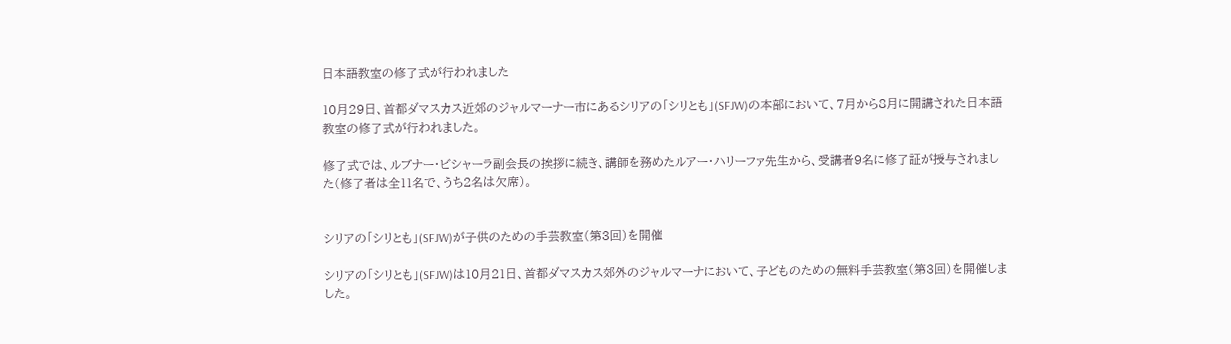日本語教室の修了式が行われました

10月29日、首都ダマスカス近郊のジャルマーナー市にあるシリアの「シリとも」(SFJW)の本部において、7月から8月に開講された日本語教室の修了式が行われました。

修了式では、ルブナー・ビシャーラ副会長の挨拶に続き、講師を務めたルアー・ハリーファ先生から、受講者9名に修了証が授与されました(修了者は全11名で、うち2名は欠席)。


シリアの「シリとも」(SFJW)が子供のための手芸教室(第3回)を開催

シリアの「シリとも」(SFJW)は10月21日、首都ダマスカス郊外のジャルマーナにおいて、子どものための無料手芸教室(第3回)を開催しました。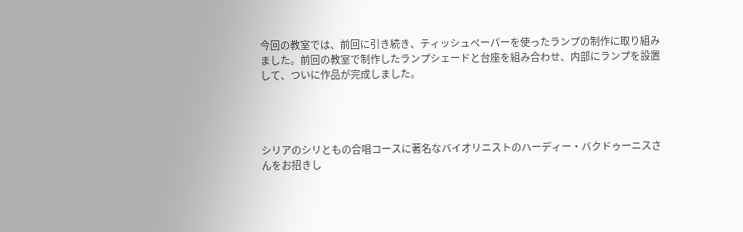今回の教室では、前回に引き続き、ティッシュペーパーを使ったランプの制作に取り組みました。前回の教室で制作したランプシェードと台座を組み合わせ、内部にランプを設置して、ついに作品が完成しました。




シリアのシリともの合唱コースに著名なバイオリニストのハーディー・バクドゥーニスさんをお招きし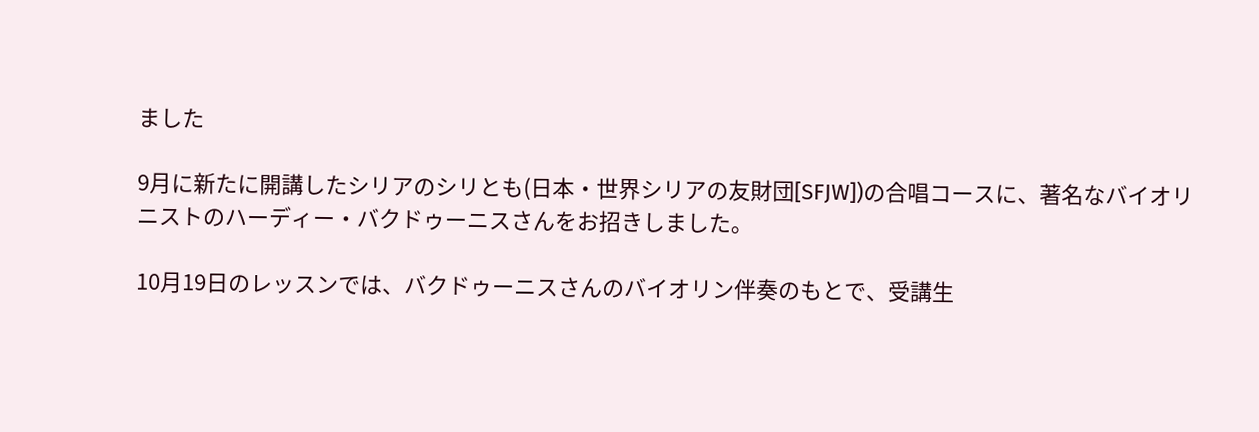ました

9月に新たに開講したシリアのシリとも(日本・世界シリアの友財団[SFJW])の合唱コースに、著名なバイオリニストのハーディー・バクドゥーニスさんをお招きしました。

10月19日のレッスンでは、バクドゥーニスさんのバイオリン伴奏のもとで、受講生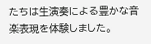たちは生演奏による豊かな音楽表現を体験しました。